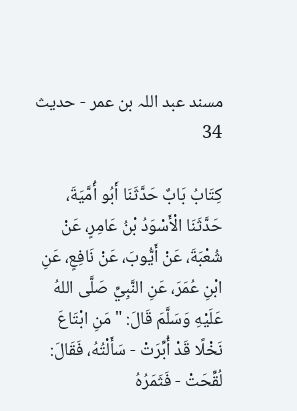مسند عبد اللہ بن عمر - حدیث 34

كِتَابُ بَابٌ حَدَّثَنَا أَبُو أُمَّيَةَ، حَدَّثَنَا الْأَسْوَدُ بْنُ عَامِرٍ، عَنْ شُعْبَةَ، عَنْ أَيُّوبَ، عَنْ نَافِعٍ، عَنِ ابْنِ عُمَرَ، عَنِ النَّبِيِّ صَلَّى اللهُ عَلَيْهِ وَسَلَّمَ قَالَ: " مَنِ ابْتَاعَ نَخْلًا قَدْ أُبِّرَتْ - سَأَلْتُهُ، فَقَالَ: لُقِّحَتْ - فَثَمَرُهُ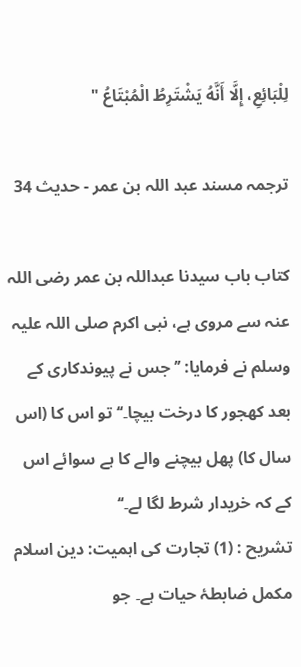لِلْبَائِعِ، إِلَّا أَنَّهُ يَشْتَرِطُ الْمُبْتَاعُ "

ترجمہ مسند عبد اللہ بن عمر - حدیث 34

کتاب باب سیدنا عبداللہ بن عمر رضی اللہ عنہ سے مروی ہے، نبی اکرم صلی اللہ علیہ وسلم نے فرمایا: ’’جس نے پیوندکاری کے بعد کھجور کا درخت بیچا۔‘‘ تو اس کا (اس سال کا) پھل بیچنے والے کا ہے سوائے اس کے کہ خریدار شرط لگا لے۔‘‘
تشریح : (1) تجارت کی اہمیت: دین اسلام مکمل ضابطۂ حیات ہے۔ جو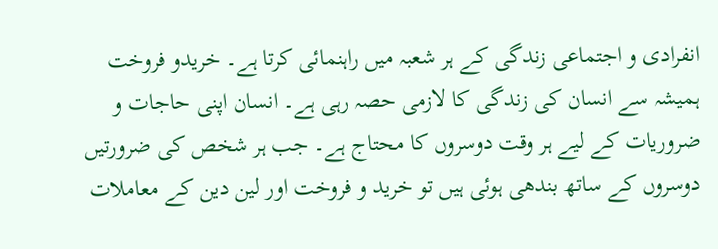انفرادی و اجتماعی زندگی کے ہر شعبہ میں راہنمائی کرتا ہے۔ خریدو فروخت ہمیشہ سے انسان کی زندگی کا لازمی حصہ رہی ہے۔ انسان اپنی حاجات و ضروریات کے لیے ہر وقت دوسروں کا محتاج ہے۔ جب ہر شخص کی ضرورتیں دوسروں کے ساتھ بندھی ہوئی ہیں تو خرید و فروخت اور لین دین کے معاملات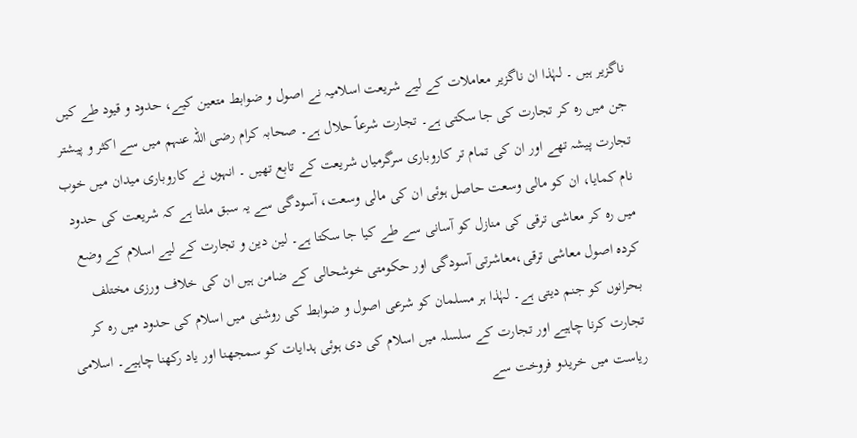ناگزیر ہیں ۔ لہٰذا ان ناگزیر معاملات کے لیے شریعت اسلامیہ نے اصول و ضوابط متعین کیے، حدود و قیود طے کیں جن میں رہ کر تجارت کی جا سکتی ہے۔ تجارت شرعاً حلال ہے۔ صحابہ کرام رضی اللہ عنہم میں سے اکثر و پیشتر تجارت پیشہ تھے اور ان کی تمام تر کاروباری سرگرمیاں شریعت کے تابع تھیں ۔ انہوں نے کاروباری میدان میں خوب نام کمایا، ان کو مالی وسعت حاصل ہوئی ان کی مالی وسعت، آسودگی سے یہ سبق ملتا ہے کہ شریعت کی حدود میں رہ کر معاشی ترقی کی منازل کو آسانی سے طے کیا جا سکتا ہے۔ لین دین و تجارت کے لیے اسلام کے وضع کردہ اصول معاشی ترقی،معاشرتی آسودگی اور حکومتی خوشحالی کے ضامن ہیں ان کی خلاف ورزی مختلف بحرانوں کو جنم دیتی ہے۔ لہٰذا ہر مسلمان کو شرعی اصول و ضوابط کی روشنی میں اسلام کی حدود میں رہ کر تجارت کرنا چاہیے اور تجارت کے سلسلہ میں اسلام کی دی ہوئی ہدایات کو سمجھنا اور یاد رکھنا چاہیے۔ اسلامی ریاست میں خریدو فروخت سے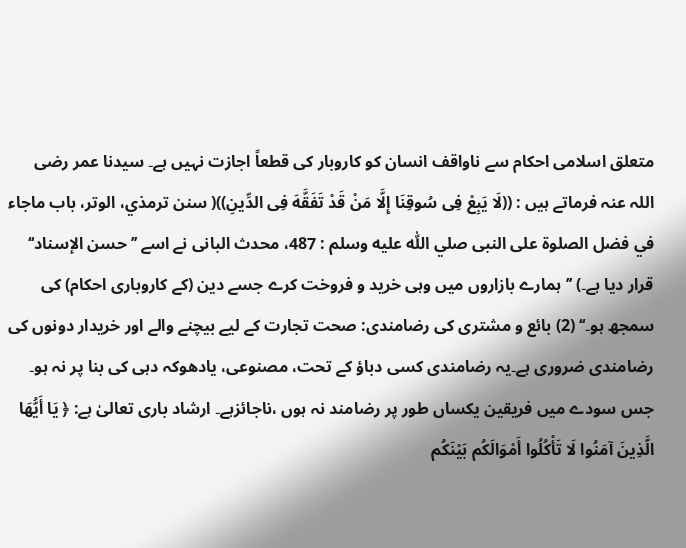متعلق اسلامی احکام سے ناواقف انسان کو کاروبار کی قطعاً اجازت نہیں ہے۔ سیدنا عمر رضی اللہ عنہ فرماتے ہیں : ((لَا یَبِعْ فِی سُوقِنَا إِلَّا مَنْ قَدْ تَفَقَّهَ فِی الدِّینِ))( سنن ترمذي، الوتر، باب ماجاء في فضل الصلوة علی النبی صلي اللّٰه عليه وسلم : 487، محدث البانی نے اسے ’’حسن الإسناد‘‘ قرار دیا ہے۔) ’’ہمارے بازاروں میں وہی خرید و فروخت کرے جسے دین (کے کاروباری احکام) کی سمجھ ہو۔‘‘ (2) بائع و مشتری کی رضامندی: صحت تجارت کے لیے بیچنے والے اور خریدار دونوں کی رضامندی ضروری ہے۔یہ رضامندی کسی دباؤ کے تحت، مصنوعی، یادھوکہ دہی کی بنا پر نہ ہو۔ جس سودے میں فریقین یکساں طور پر رضامند نہ ہوں ،ناجائزہے۔ ارشاد باری تعالیٰ ہے: ﴿ يَا أَيُّهَا الَّذِينَ آمَنُوا لَا تَأْكُلُوا أَمْوَالَكُم بَيْنَكُم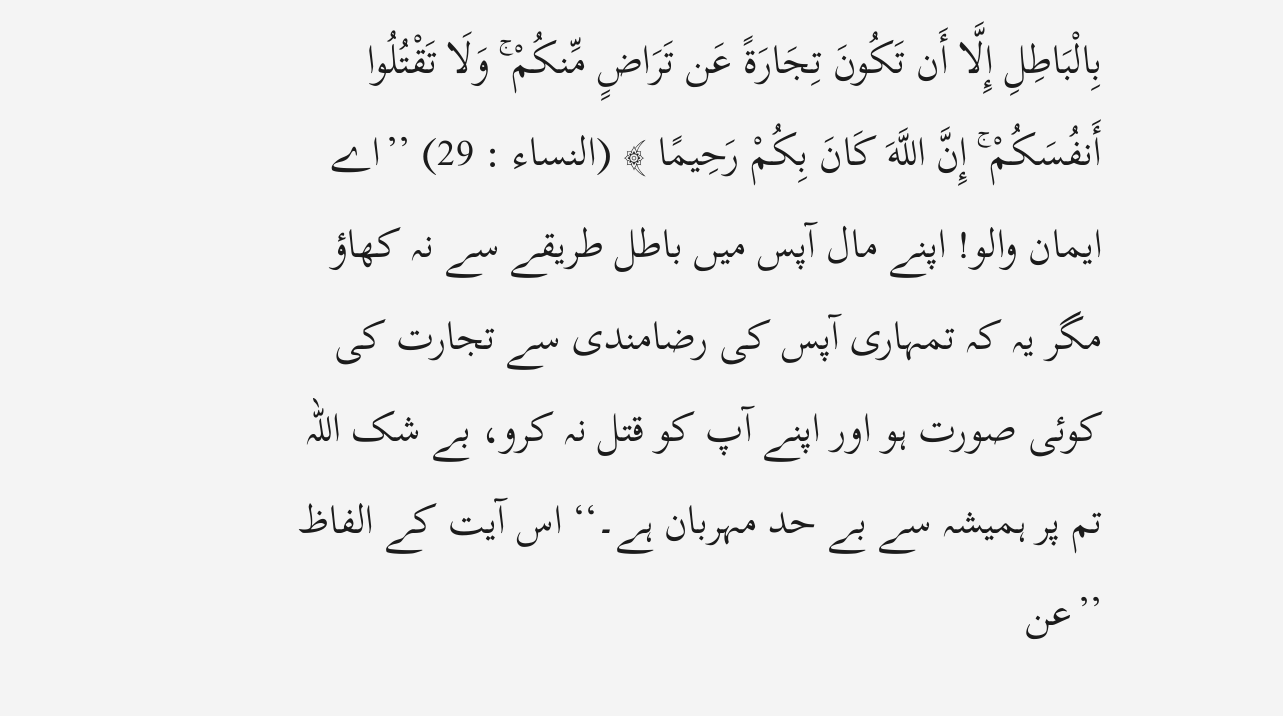بِالْبَاطِلِ إِلَّا أَن تَكُونَ تِجَارَةً عَن تَرَاضٍ مِّنكُمْ ۚ وَلَا تَقْتُلُوا أَنفُسَكُمْ ۚ إِنَّ اللَّهَ كَانَ بِكُمْ رَحِيمًا ﴾ (النساء : 29) ’’اے ایمان والو! اپنے مال آپس میں باطل طریقے سے نہ کھاؤ مگر یہ کہ تمہاری آپس کی رضامندی سے تجارت کی کوئی صورت ہو اور اپنے آپ کو قتل نہ کرو، بے شک اللہ تم پر ہمیشہ سے بے حد مہربان ہے۔‘‘ اس آیت کے الفاظ ’’عن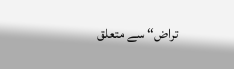تراض‘‘ سے متعلق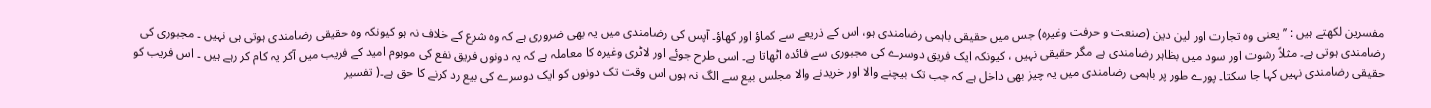مفسرین لکھتے ہیں : ’’یعنی وہ تجارت اور لین دین (صنعت و حرفت وغیرہ) جس میں حقیقی باہمی رضامندی ہو، اس کے ذریعے سے کماؤ اور کھاؤ۔ آپس کی رضامندی میں یہ بھی ضروری ہے کہ وہ شرع کے خلاف نہ ہو کیونکہ وہ حقیقی رضامندی ہوتی ہی نہیں ۔ مجبوری کی رضامندی ہوتی ہے۔ مثلاً رشوت اور سود میں بظاہر رضامندی ہے مگر حقیقی نہیں ، کیونکہ ایک فریق دوسرے کی مجبوری سے فائدہ اٹھاتا ہے۔ اسی طرح جوئے اور لاٹری وغیرہ کا معاملہ ہے کہ یہ دونوں فریق نفع کی موہوم امید کے فریب میں آکر یہ کام کر رہے ہیں ۔ اس فریب کو حقیقی رضامندی نہیں کہا جا سکتا۔ پورے طور پر باہمی رضامندی میں یہ چیز بھی داخل ہے کہ جب تک بیچنے والا اور خریدنے والا مجلس بیع سے الگ نہ ہوں اس وقت تک دونوں کو ایک دوسرے کی بیع رد کرنے کا حق ہے۔( تفسیر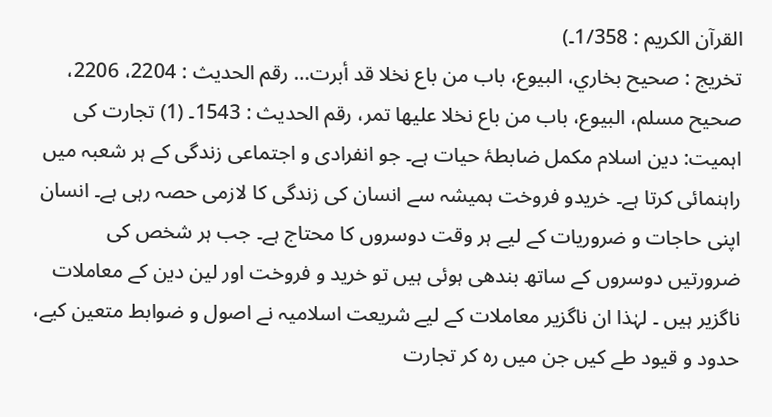القرآن الکریم : 1/358۔)
تخریج : صحیح بخاري، البیوع، باب من باع نخلا قد أبرت… رقم الحدیث : 2204، 2206، صحیح مسلم، البیوع، باب من باع نخلا علیها تمر، رقم الحدیث : 1543۔ (1) تجارت کی اہمیت: دین اسلام مکمل ضابطۂ حیات ہے۔ جو انفرادی و اجتماعی زندگی کے ہر شعبہ میں راہنمائی کرتا ہے۔ خریدو فروخت ہمیشہ سے انسان کی زندگی کا لازمی حصہ رہی ہے۔ انسان اپنی حاجات و ضروریات کے لیے ہر وقت دوسروں کا محتاج ہے۔ جب ہر شخص کی ضرورتیں دوسروں کے ساتھ بندھی ہوئی ہیں تو خرید و فروخت اور لین دین کے معاملات ناگزیر ہیں ۔ لہٰذا ان ناگزیر معاملات کے لیے شریعت اسلامیہ نے اصول و ضوابط متعین کیے، حدود و قیود طے کیں جن میں رہ کر تجارت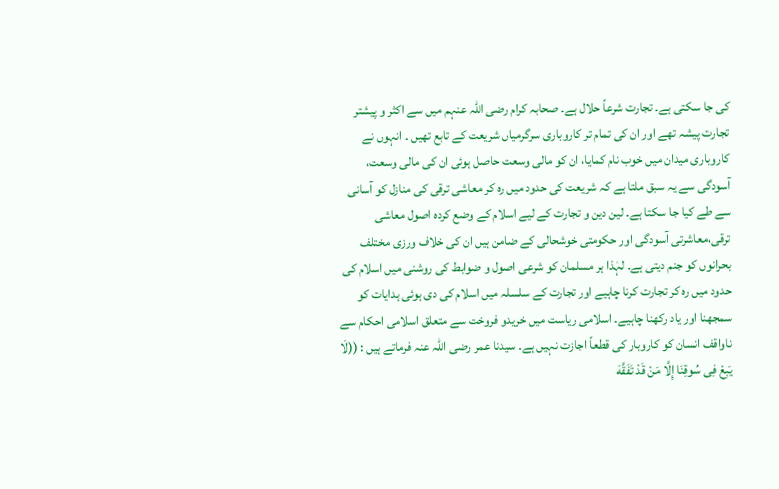کی جا سکتی ہے۔ تجارت شرعاً حلال ہے۔ صحابہ کرام رضی اللہ عنہم میں سے اکثر و پیشتر تجارت پیشہ تھے اور ان کی تمام تر کاروباری سرگرمیاں شریعت کے تابع تھیں ۔ انہوں نے کاروباری میدان میں خوب نام کمایا، ان کو مالی وسعت حاصل ہوئی ان کی مالی وسعت، آسودگی سے یہ سبق ملتا ہے کہ شریعت کی حدود میں رہ کر معاشی ترقی کی منازل کو آسانی سے طے کیا جا سکتا ہے۔ لین دین و تجارت کے لیے اسلام کے وضع کردہ اصول معاشی ترقی،معاشرتی آسودگی اور حکومتی خوشحالی کے ضامن ہیں ان کی خلاف ورزی مختلف بحرانوں کو جنم دیتی ہے۔ لہٰذا ہر مسلمان کو شرعی اصول و ضوابط کی روشنی میں اسلام کی حدود میں رہ کر تجارت کرنا چاہیے اور تجارت کے سلسلہ میں اسلام کی دی ہوئی ہدایات کو سمجھنا اور یاد رکھنا چاہیے۔ اسلامی ریاست میں خریدو فروخت سے متعلق اسلامی احکام سے ناواقف انسان کو کاروبار کی قطعاً اجازت نہیں ہے۔ سیدنا عمر رضی اللہ عنہ فرماتے ہیں : ((لَا یَبِعْ فِی سُوقِنَا إِلَّا مَنْ قَدْ تَفَقَّهَ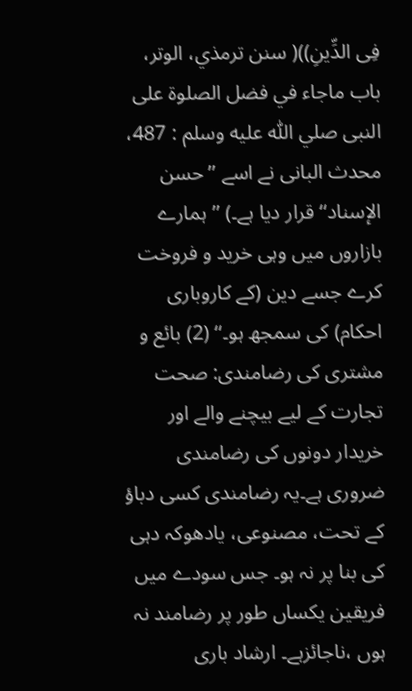فِی الدِّینِ))( سنن ترمذي، الوتر، باب ماجاء في فضل الصلوة علی النبی صلي اللّٰه عليه وسلم : 487، محدث البانی نے اسے ’’حسن الإسناد‘‘ قرار دیا ہے۔) ’’ہمارے بازاروں میں وہی خرید و فروخت کرے جسے دین (کے کاروباری احکام) کی سمجھ ہو۔‘‘ (2) بائع و مشتری کی رضامندی: صحت تجارت کے لیے بیچنے والے اور خریدار دونوں کی رضامندی ضروری ہے۔یہ رضامندی کسی دباؤ کے تحت، مصنوعی، یادھوکہ دہی کی بنا پر نہ ہو۔ جس سودے میں فریقین یکساں طور پر رضامند نہ ہوں ،ناجائزہے۔ ارشاد باری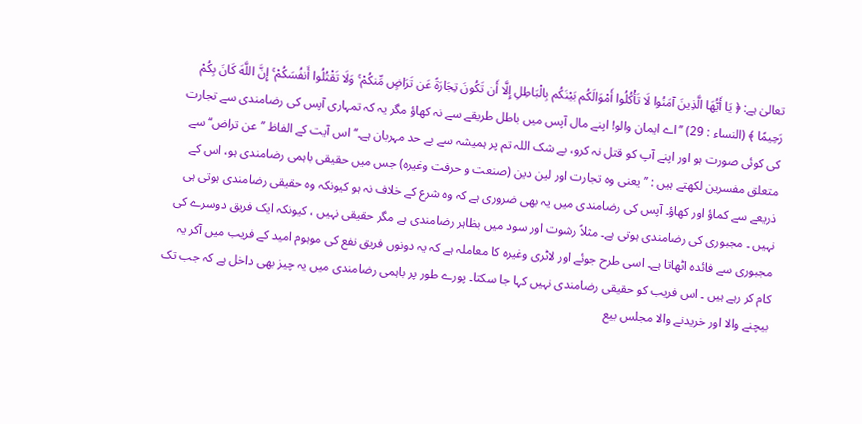تعالیٰ ہے: ﴿ يَا أَيُّهَا الَّذِينَ آمَنُوا لَا تَأْكُلُوا أَمْوَالَكُم بَيْنَكُم بِالْبَاطِلِ إِلَّا أَن تَكُونَ تِجَارَةً عَن تَرَاضٍ مِّنكُمْ ۚ وَلَا تَقْتُلُوا أَنفُسَكُمْ ۚ إِنَّ اللَّهَ كَانَ بِكُمْ رَحِيمًا ﴾ (النساء : 29) ’’اے ایمان والو! اپنے مال آپس میں باطل طریقے سے نہ کھاؤ مگر یہ کہ تمہاری آپس کی رضامندی سے تجارت کی کوئی صورت ہو اور اپنے آپ کو قتل نہ کرو، بے شک اللہ تم پر ہمیشہ سے بے حد مہربان ہے۔‘‘ اس آیت کے الفاظ ’’عن تراض‘‘ سے متعلق مفسرین لکھتے ہیں : ’’یعنی وہ تجارت اور لین دین (صنعت و حرفت وغیرہ) جس میں حقیقی باہمی رضامندی ہو، اس کے ذریعے سے کماؤ اور کھاؤ۔ آپس کی رضامندی میں یہ بھی ضروری ہے کہ وہ شرع کے خلاف نہ ہو کیونکہ وہ حقیقی رضامندی ہوتی ہی نہیں ۔ مجبوری کی رضامندی ہوتی ہے۔ مثلاً رشوت اور سود میں بظاہر رضامندی ہے مگر حقیقی نہیں ، کیونکہ ایک فریق دوسرے کی مجبوری سے فائدہ اٹھاتا ہے۔ اسی طرح جوئے اور لاٹری وغیرہ کا معاملہ ہے کہ یہ دونوں فریق نفع کی موہوم امید کے فریب میں آکر یہ کام کر رہے ہیں ۔ اس فریب کو حقیقی رضامندی نہیں کہا جا سکتا۔ پورے طور پر باہمی رضامندی میں یہ چیز بھی داخل ہے کہ جب تک بیچنے والا اور خریدنے والا مجلس بیع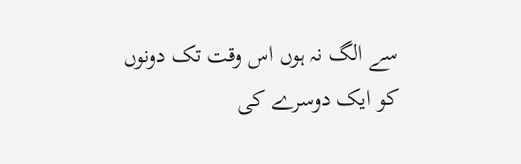سے الگ نہ ہوں اس وقت تک دونوں کو ایک دوسرے کی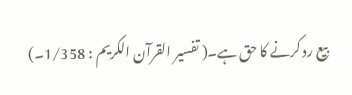بیع رد کرنے کا حق ہے۔( تفسیر القرآن الکریم : 1/358۔)